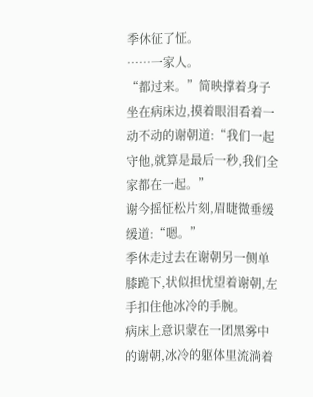季休征了怔。
……一家人。
“都过来。”简映撑着身子坐在病床边,摸着眼泪看着一动不动的谢朝道:“我们一起守他,就算是最后一秒,我们全家都在一起。”
谢今摇怔松片刻,眉睫微垂缓缓道:“嗯。”
季休走过去在谢朝另一侧单膝跪下,状似担忧望着谢朝,左手扣住他冰冷的手腕。
病床上意识蒙在一团黑雾中的谢朝,冰冷的躯体里流淌着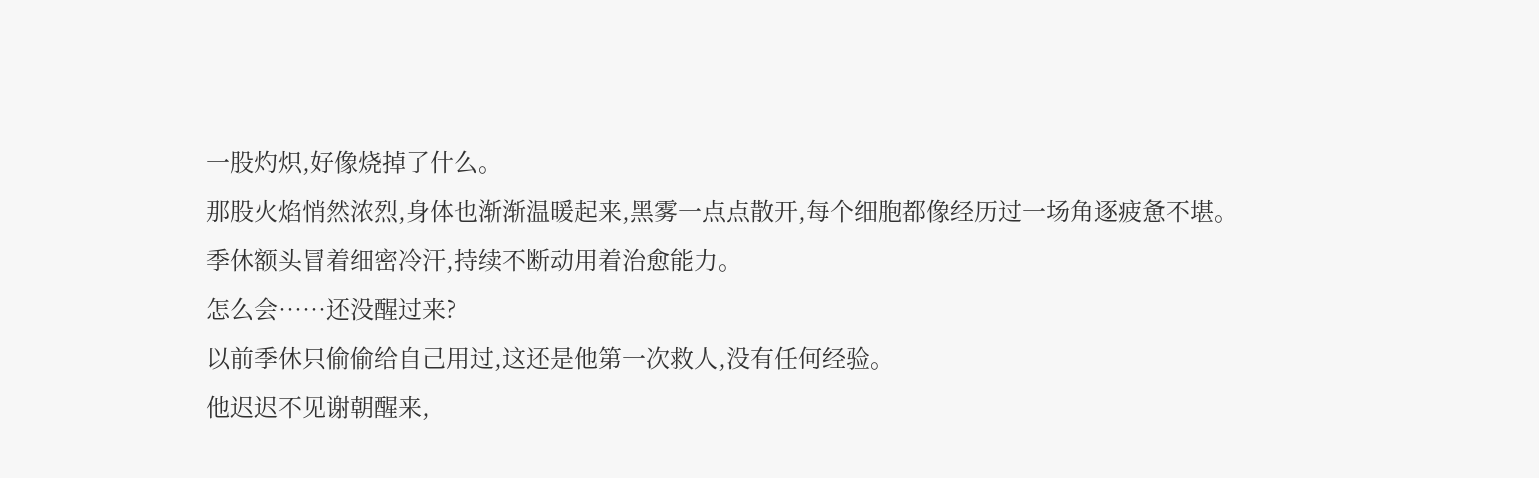一股灼炽,好像烧掉了什么。
那股火焰悄然浓烈,身体也渐渐温暖起来,黑雾一点点散开,每个细胞都像经历过一场角逐疲惫不堪。
季休额头冒着细密冷汗,持续不断动用着治愈能力。
怎么会……还没醒过来?
以前季休只偷偷给自己用过,这还是他第一次救人,没有任何经验。
他迟迟不见谢朝醒来,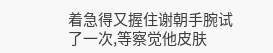着急得又握住谢朝手腕试了一次,等察觉他皮肤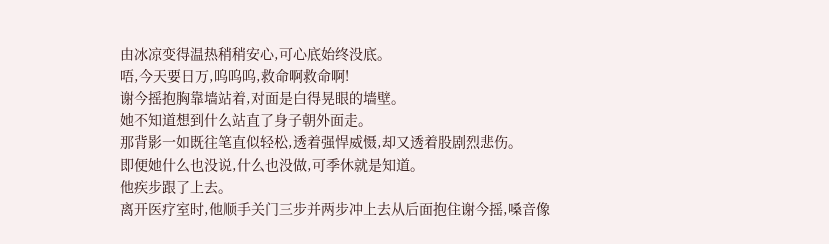由冰凉变得温热稍稍安心,可心底始终没底。
唔,今天要日万,呜呜呜,救命啊救命啊!
谢今摇抱胸靠墙站着,对面是白得晃眼的墙壁。
她不知道想到什么站直了身子朝外面走。
那背影一如既往笔直似轻松,透着强悍威慑,却又透着股剧烈悲伤。
即便她什么也没说,什么也没做,可季休就是知道。
他疾步跟了上去。
离开医疗室时,他顺手关门三步并两步冲上去从后面抱住谢今摇,嗓音像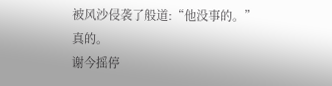被风沙侵袭了般道:“他没事的。”
真的。
谢今摇停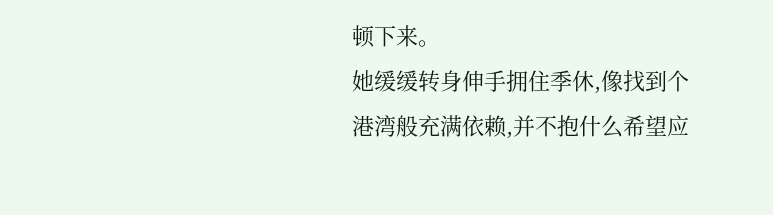顿下来。
她缓缓转身伸手拥住季休,像找到个港湾般充满依赖,并不抱什么希望应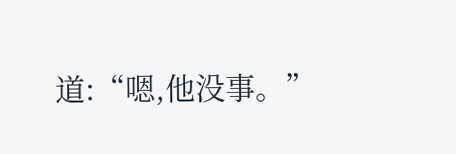道:“嗯,他没事。”